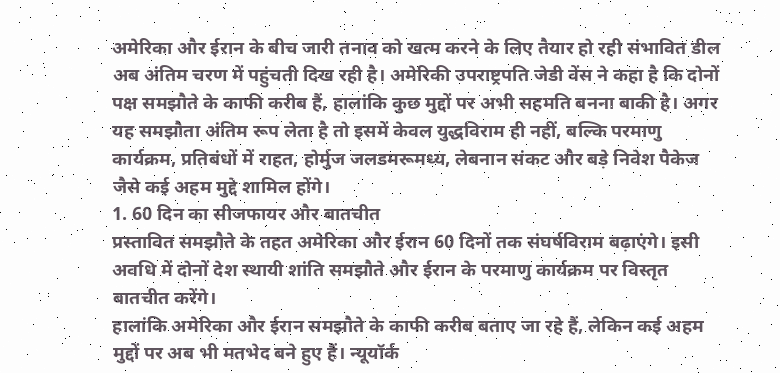अमेरिका और ईरान के बीच जारी तनाव को खत्म करने के लिए तैयार हो रही संभावित डील अब अंतिम चरण में पहुंचती दिख रही है। अमेरिकी उपराष्ट्रपति जेडी वेंस ने कहा है कि दोनों पक्ष समझौते के काफी करीब हैं, हालांकि कुछ मुद्दों पर अभी सहमति बनना बाकी है। अगर यह समझौता अंतिम रूप लेता है तो इसमें केवल युद्धविराम ही नहीं, बल्कि परमाणु कार्यक्रम, प्रतिबंधों में राहत, होर्मुज जलडमरूमध्य, लेबनान संकट और बड़े निवेश पैकेज जैसे कई अहम मुद्दे शामिल होंगे।
1. 60 दिन का सीजफायर और बातचीत
प्रस्तावित समझौते के तहत अमेरिका और ईरान 60 दिनों तक संघर्षविराम बढ़ाएंगे। इसी अवधि में दोनों देश स्थायी शांति समझौते और ईरान के परमाणु कार्यक्रम पर विस्तृत बातचीत करेंगे।
हालांकि अमेरिका और ईरान समझौते के काफी करीब बताए जा रहे हैं, लेकिन कई अहम मुद्दों पर अब भी मतभेद बने हुए हैं। न्यूयॉर्क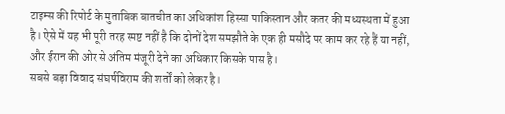टाइम्स की रिपोर्ट के मुताबिक बातचीत का अधिकांश हिस्सा पाकिस्तान और कतर की मध्यस्थता में हुआ है। ऐसे में यह भी पूरी तरह स्पष्ट नहीं है कि दोनों देश समझौते के एक ही मसौदे पर काम कर रहे हैं या नहीं, और ईरान की ओर से अंतिम मंजूरी देने का अधिकार किसके पास है।
सबसे बड़ा विवाद संघर्षविराम की शर्तों को लेकर है।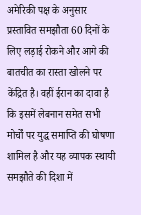अमेरिकी पक्ष के अनुसार प्रस्तावित समझौता 60 दिनों के लिए लड़ाई रोकने और आगे की बातचीत का रास्ता खोलने पर केंद्रित है। वहीं ईरान का दावा है कि इसमें लेबनान समेत सभी मोर्चों पर युद्ध समाप्ति की घोषणा शामिल है और यह व्यापक स्थायी समझौते की दिशा में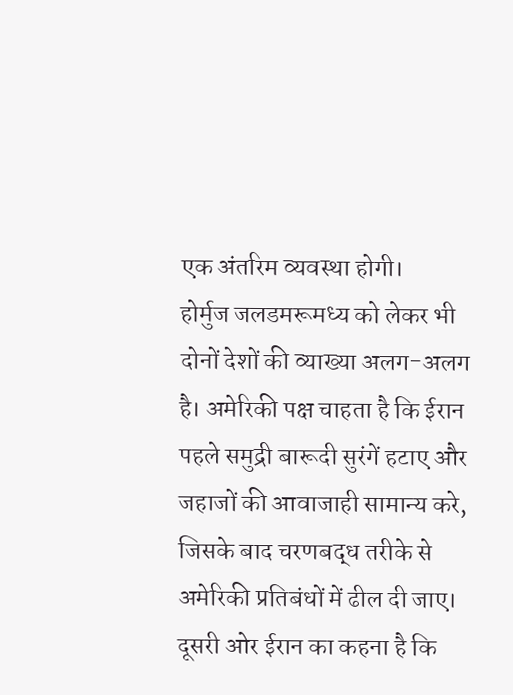एक अंतरिम व्यवस्था होगी।
होर्मुज जलडमरूमध्य को लेकर भी दोनों देशों की व्याख्या अलग-अलग है। अमेरिकी पक्ष चाहता है कि ईरान पहले समुद्री बारूदी सुरंगें हटाए और जहाजों की आवाजाही सामान्य करे, जिसके बाद चरणबद्ध तरीके से अमेरिकी प्रतिबंधों में ढील दी जाए। दूसरी ओर ईरान का कहना है कि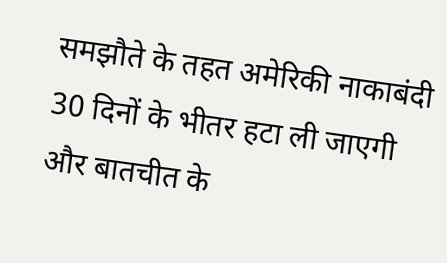समझौते के तहत अमेरिकी नाकाबंदी 30 दिनों के भीतर हटा ली जाएगी और बातचीत के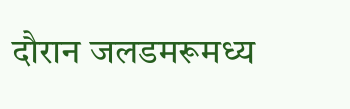दौरान जलडमरूमध्य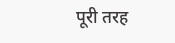पूरी तरह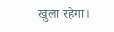खुला रहेगा।